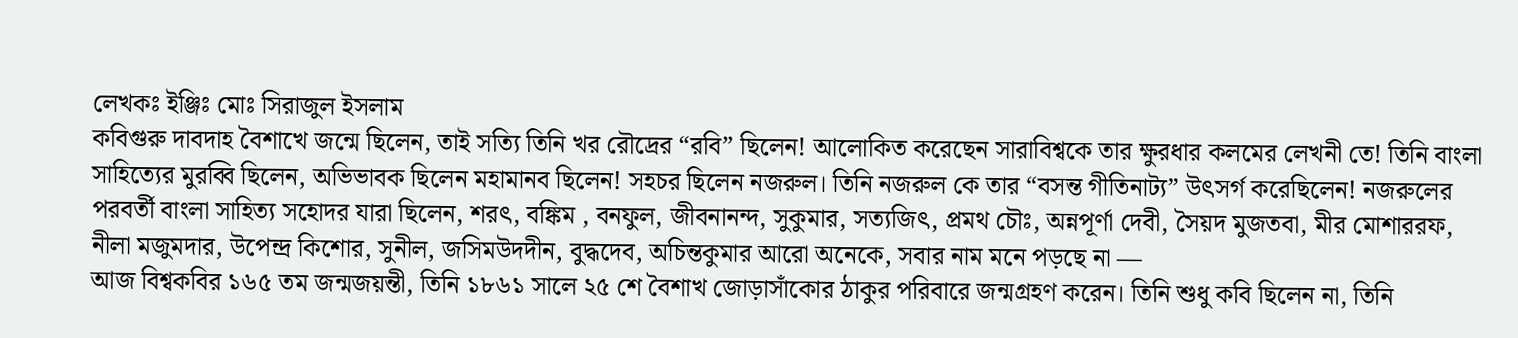লেখকঃ ইঞ্জিঃ মোঃ সিরাজুল ইসলাম
কবিগুরু দাবদাহ বৈশাখে জন্মে ছিলেন, তাই সত্যি তিনি খর রৌদ্রের “রবি” ছিলেন! আলোকিত করেছেন সারাবিশ্বকে তার ক্ষুরধার কলমের লেখনী তে! তিনি বাংলা সাহিত্যের মুরব্বি ছিলেন, অভিভাবক ছিলেন মহামানব ছিলেন! সহচর ছিলেন নজরুল। তিনি নজরুল কে তার “বসন্ত গীতিনাট্য” উৎসর্গ করেছিলেন! নজরুলের পরবর্তী বাংলা সাহিত্য সহোদর যারা ছিলেন, শরৎ, বঙ্কিম , বনফুল, জীবনানন্দ, সুকুমার, সত্যজিৎ, প্রমথ চৌঃ, অন্নপূর্ণা দেবী, সৈয়দ মুজতবা, মীর মোশাররফ, নীলা মজুমদার, উপেন্দ্র কিশোর, সুনীল, জসিমউদদীন, বুদ্ধদেব, অচিন্তকুমার আরো অনেকে, সবার নাম মনে পড়ছে না —
আজ বিশ্বকবির ১৬৫ তম জন্মজয়ন্তী, তিনি ১৮৬১ সালে ২৫ শে বৈশাখ জোড়াসাঁকোর ঠাকুর পরিবারে জন্মগ্রহণ করেন। তিনি শুধু কবি ছিলেন না, তিনি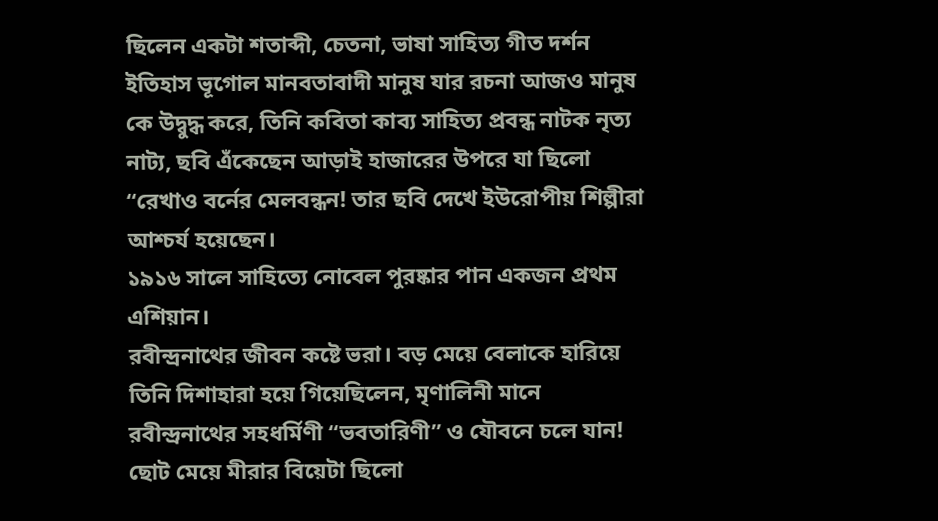ছিলেন একটা শতাব্দী, চেতনা, ভাষা সাহিত্য গীত দর্শন ইতিহাস ভূগোল মানবতাবাদী মানুষ যার রচনা আজও মানুষ কে উদ্বুদ্ধ করে, তিনি কবিতা কাব্য সাহিত্য প্রবন্ধ নাটক নৃত্য নাট্য, ছবি এঁকেছেন আড়াই হাজারের উপরে যা ছিলো “রেখাও বর্নের মেলবন্ধন! তার ছবি দেখে ইউরোপীয় শিল্পীরা আশ্চর্য হয়েছেন।
১৯১৬ সালে সাহিত্যে নোবেল পুরষ্কার পান একজন প্রথম এশিয়ান।
রবীন্দ্রনাথের জীবন কষ্টে ভরা। বড় মেয়ে বেলাকে হারিয়ে তিনি দিশাহারা হয়ে গিয়েছিলেন, মৃণালিনী মানে
রবীন্দ্রনাথের সহধর্মিণী “ভবতারিণী” ও যৌবনে চলে যান! ছোট মেয়ে মীরার বিয়েটা ছিলো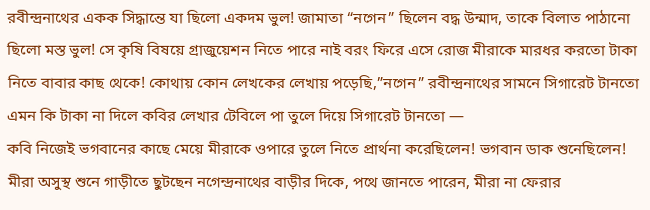রবীন্দ্রনাথের একক সিদ্ধান্তে যা ছিলো একদম ভুল! জামাতা “নগেন” ছিলেন বদ্ধ উন্মাদ, তাকে বিলাত পাঠানো ছিলো মস্ত ভুল! সে কৃষি বিষয়ে গ্রাজুয়েশন নিতে পারে নাই বরং ফিরে এসে রোজ মীরাকে মারধর করতো টাকা নিতে বাবার কাছ থেকে! কোথায় কোন লেখকের লেখায় পড়েছি,”নগেন” রবীন্দ্রনাথের সামনে সিগারেট টানতো এমন কি টাকা না দিলে কবির লেখার টেবিলে পা তুলে দিয়ে সিগারেট টানতো —
কবি নিজেই ভগবানের কাছে মেয়ে মীরাকে ওপারে তুলে নিতে প্রার্থনা করেছিলেন! ভগবান ডাক শুনেছিলেন!
মীরা অসুস্থ শুনে গাড়ীতে ছুটছেন নগেন্দ্রনাথের বাড়ীর দিকে, পথে জানতে পারেন, মীরা না ফেরার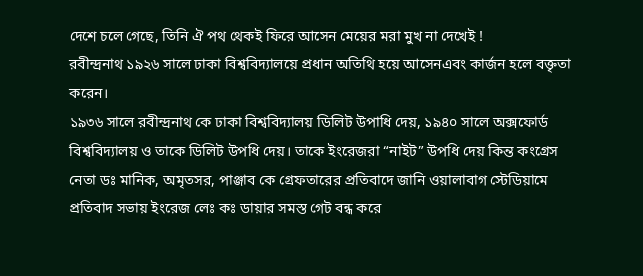দেশে চলে গেছে, তিনি ঐ পথ থেকই ফিরে আসেন মেয়ের মরা মুখ না দেখেই !
রবীন্দ্রনাথ ১৯২৬ সালে ঢাকা বিশ্ববিদ্যালয়ে প্রধান অতিথি হয়ে আসেনএবং কার্জন হলে বক্তৃতা করেন।
১৯৩৬ সালে রবীন্দ্রনাথ কে ঢাকা বিশ্ববিদ্যালয় ডিলিট উপাধি দেয়, ১৯৪০ সালে অক্সফোর্ড বিশ্ববিদ্যালয় ও তাকে ডিলিট উপধি দেয়। তাকে ইংরেজরা “নাইট” উপধি দেয় কিন্ত কংগ্রেস নেতা ডঃ মানিক, অমৃতসর, পাঞ্জাব কে গ্রেফতারের প্রতিবাদে জানি ওয়ালাবাগ স্টেডিয়ামে প্রতিবাদ সভায় ইংরেজ লেঃ কঃ ডায়ার সমস্ত গেট বন্ধ করে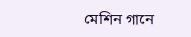মেশিন গানে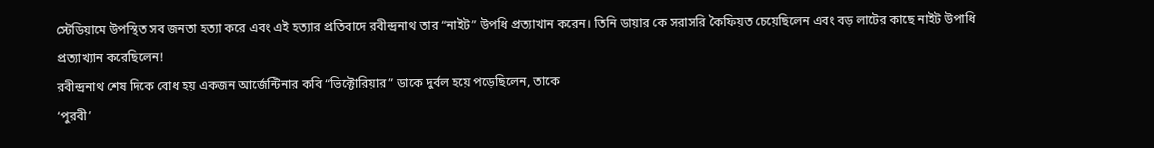স্টেডিয়ামে উপস্থিত সব জনতা হত্যা করে এবং এই হত্যার প্রতিবাদে রবীন্দ্রনাথ তার “নাইট” উপধি প্রত্যাখান করেন। তিনি ডায়ার কে সরাসরি কৈফিয়ত চেয়েছিলেন এবং বড় লাটের কাছে নাইট উপাধি প্রত্যাখ্যান করেছিলেন!
রবীন্দ্রনাথ শেষ দিকে বোধ হয় একজন আর্জেন্টিনার কবি “ভিক্টোরিয়ার” ডাকে দুর্বল হয়ে পড়েছিলেন, তাকে
‘পুরবী’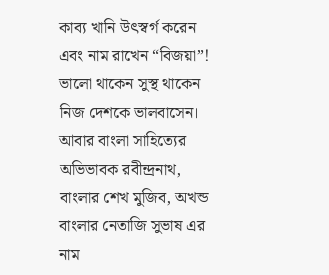কাব্য খানি উৎস্বর্গ করেন এবং নাম রাখেন “বিজয়া”!
ভালো থাকেন সুস্থ থাকেন নিজ দেশকে ভালবাসেন।
আবার বাংলা সাহিত্যের অভিভাবক রবীন্দ্রনাথ, বাংলার শেখ মুজিব, অখন্ড বাংলার নেতাজি সুভাষ এর নাম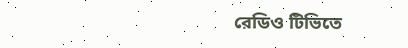রেডিও টিভিতে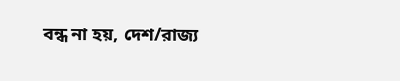বন্ধ না হয়, দেশ/রাজ্য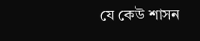যে কেউ শাসন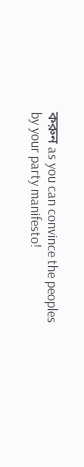করুন as you can convince the peoples by your party manifesto!